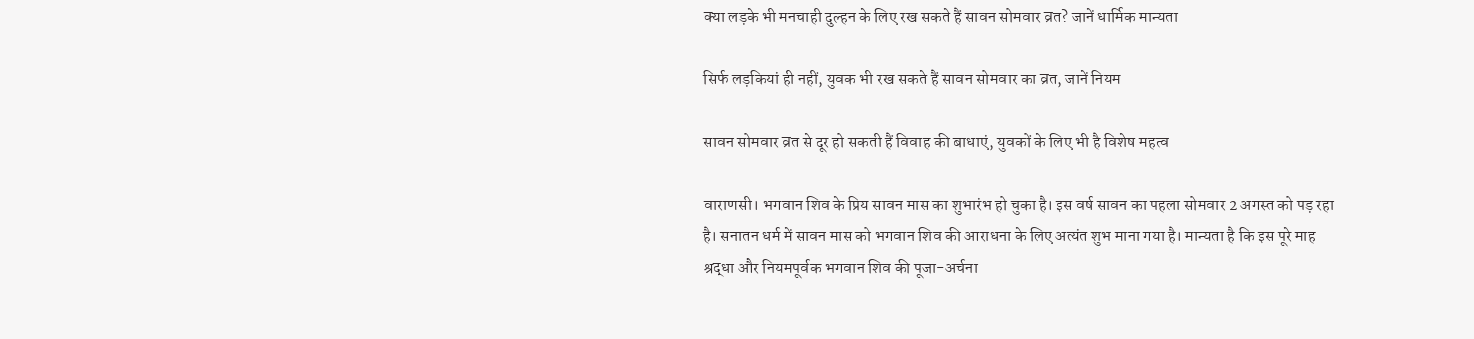क्या लड़के भी मनचाही दुल्हन के लिए रख सकते हैं सावन सोमवार व्रत? जानें धार्मिक मान्यता

सिर्फ लड़कियां ही नहीं, युवक भी रख सकते हैं सावन सोमवार का व्रत, जानें नियम

सावन सोमवार व्रत से दूर हो सकती हैं विवाह की बाधाएं, युवकों के लिए भी है विशेष महत्व

वाराणसी। भगवान शिव के प्रिय सावन मास का शुभारंभ हो चुका है। इस वर्ष सावन का पहला सोमवार 2 अगस्त को पड़ रहा है। सनातन धर्म में सावन मास को भगवान शिव की आराधना के लिए अत्यंत शुभ माना गया है। मान्यता है कि इस पूरे माह श्रद्धा और नियमपूर्वक भगवान शिव की पूजा-अर्चना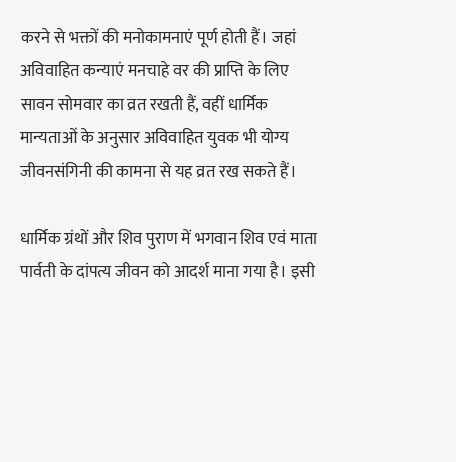करने से भक्तों की मनोकामनाएं पूर्ण होती हैं। जहां अविवाहित कन्याएं मनचाहे वर की प्राप्ति के लिए सावन सोमवार का व्रत रखती हैं, वहीं धार्मिक मान्यताओं के अनुसार अविवाहित युवक भी योग्य जीवनसंगिनी की कामना से यह व्रत रख सकते हैं।

धार्मिक ग्रंथों और शिव पुराण में भगवान शिव एवं माता पार्वती के दांपत्य जीवन को आदर्श माना गया है। इसी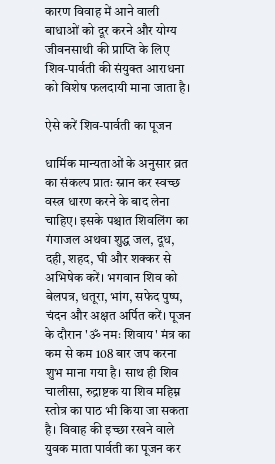कारण विवाह में आने वाली बाधाओं को दूर करने और योग्य जीवनसाथी की प्राप्ति के लिए शिव-पार्वती की संयुक्त आराधना को विशेष फलदायी माना जाता है।

ऐसे करें शिव-पार्वती का पूजन

धार्मिक मान्यताओं के अनुसार व्रत का संकल्प प्रातः स्नान कर स्वच्छ वस्त्र धारण करने के बाद लेना चाहिए। इसके पश्चात शिवलिंग का गंगाजल अथवा शुद्ध जल, दूध, दही, शहद, घी और शक्कर से अभिषेक करें। भगवान शिव को बेलपत्र, धतूरा, भांग, सफेद पुष्प, चंदन और अक्षत अर्पित करें। पूजन के दौरान 'ॐ नमः शिवाय' मंत्र का कम से कम 108 बार जप करना शुभ माना गया है। साथ ही शिव चालीसा, रुद्राष्टक या शिव महिम्न स्तोत्र का पाठ भी किया जा सकता है। विवाह की इच्छा रखने वाले युवक माता पार्वती का पूजन कर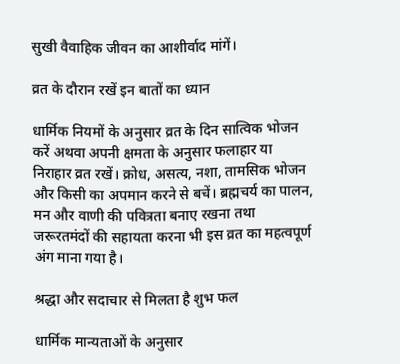सुखी वैवाहिक जीवन का आशीर्वाद मांगें।

व्रत के दौरान रखें इन बातों का ध्यान

धार्मिक नियमों के अनुसार व्रत के दिन सात्विक भोजन करें अथवा अपनी क्षमता के अनुसार फलाहार या निराहार व्रत रखें। क्रोध, असत्य, नशा, तामसिक भोजन और किसी का अपमान करने से बचें। ब्रह्मचर्य का पालन, मन और वाणी की पवित्रता बनाए रखना तथा जरूरतमंदों की सहायता करना भी इस व्रत का महत्वपूर्ण अंग माना गया है।

श्रद्धा और सदाचार से मिलता है शुभ फल

धार्मिक मान्यताओं के अनुसार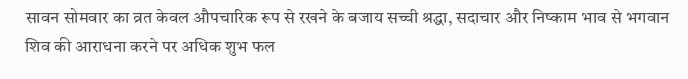सावन सोमवार का व्रत केवल औपचारिक रूप से रखने के बजाय सच्ची श्रद्धा, सदाचार और निष्काम भाव से भगवान शिव की आराधना करने पर अधिक शुभ फल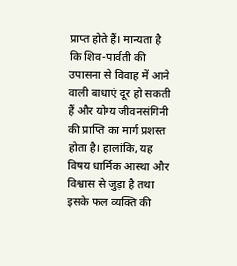प्राप्त होते हैं। मान्यता है कि शिव-पार्वती की उपासना से विवाह में आने वाली बाधाएं दूर हो सकती हैं और योग्य जीवनसंगिनी की प्राप्ति का मार्ग प्रशस्त होता है। हालांकि, यह विषय धार्मिक आस्था और विश्वास से जुड़ा है तथा इसके फल व्यक्ति की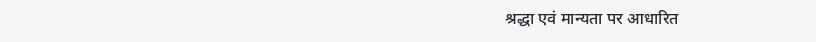श्रद्धा एवं मान्यता पर आधारित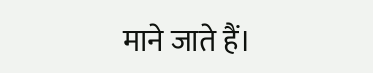माने जाते हैं।